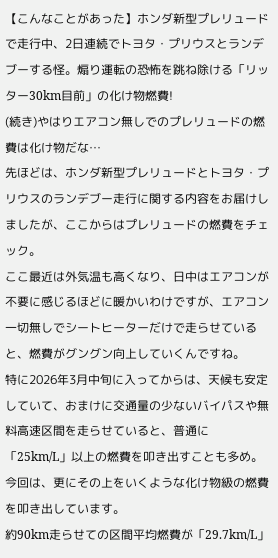【こんなことがあった】ホンダ新型プレリュードで走行中、2日連続でトヨタ・プリウスとランデブーする怪。煽り運転の恐怖を跳ね除ける「リッター30km目前」の化け物燃費!
(続き)やはりエアコン無しでのプレリュードの燃費は化け物だな…
先ほどは、ホンダ新型プレリュードとトヨタ・プリウスのランデブー走行に関する内容をお届けしましたが、ここからはプレリュードの燃費をチェック。
ここ最近は外気温も高くなり、日中はエアコンが不要に感じるほどに暖かいわけですが、エアコン一切無しでシートヒーターだけで走らせていると、燃費がグングン向上していくんですね。
特に2026年3月中旬に入ってからは、天候も安定していて、おまけに交通量の少ないバイパスや無料高速区間を走らせていると、普通に「25km/L」以上の燃費を叩き出すことも多め。
今回は、更にその上をいくような化け物級の燃費を叩き出しています。
約90km走らせての区間平均燃費が「29.7km/L」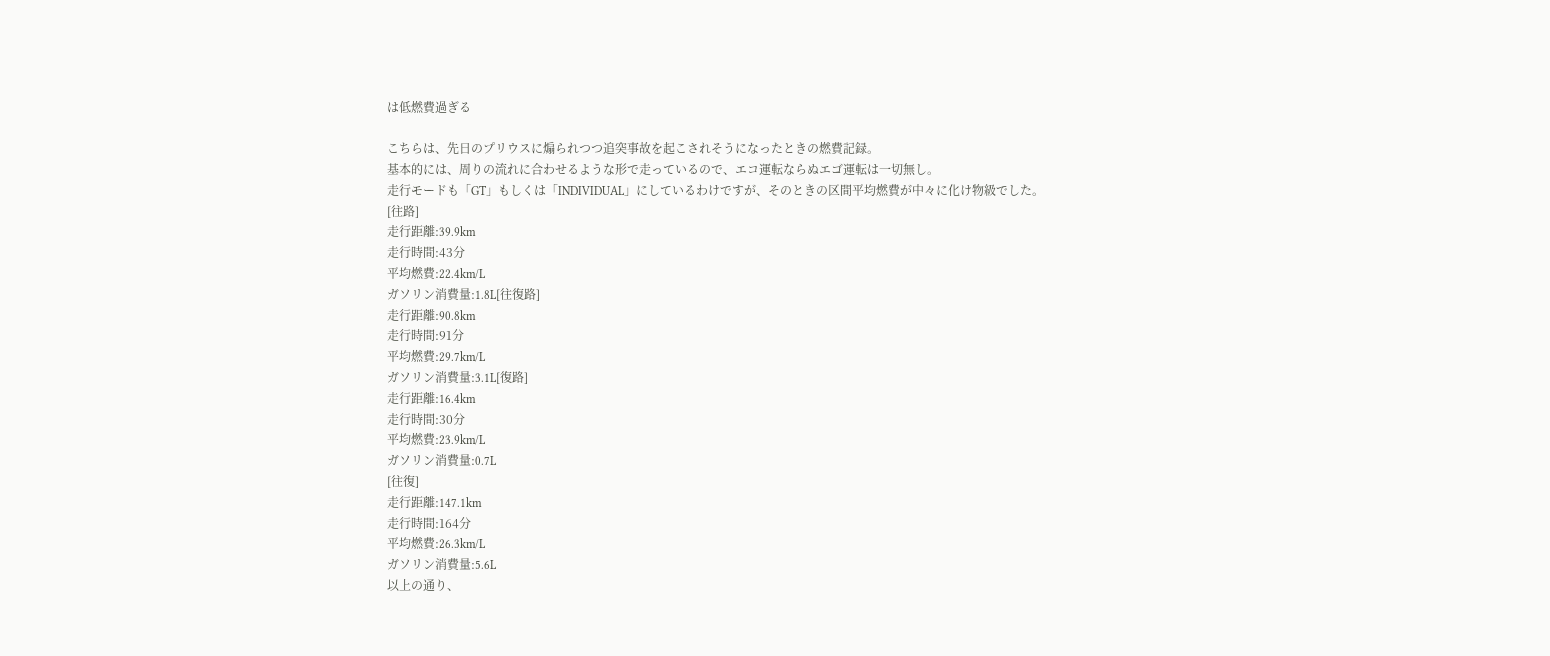は低燃費過ぎる

こちらは、先日のプリウスに煽られつつ追突事故を起こされそうになったときの燃費記録。
基本的には、周りの流れに合わせるような形で走っているので、エコ運転ならぬエゴ運転は一切無し。
走行モードも「GT」もしくは「INDIVIDUAL」にしているわけですが、そのときの区間平均燃費が中々に化け物級でした。
[往路]
走行距離:39.9km
走行時間:43分
平均燃費:22.4km/L
ガソリン消費量:1.8L[往復路]
走行距離:90.8km
走行時間:91分
平均燃費:29.7km/L
ガソリン消費量:3.1L[復路]
走行距離:16.4km
走行時間:30分
平均燃費:23.9km/L
ガソリン消費量:0.7L
[往復]
走行距離:147.1km
走行時間:164分
平均燃費:26.3km/L
ガソリン消費量:5.6L
以上の通り、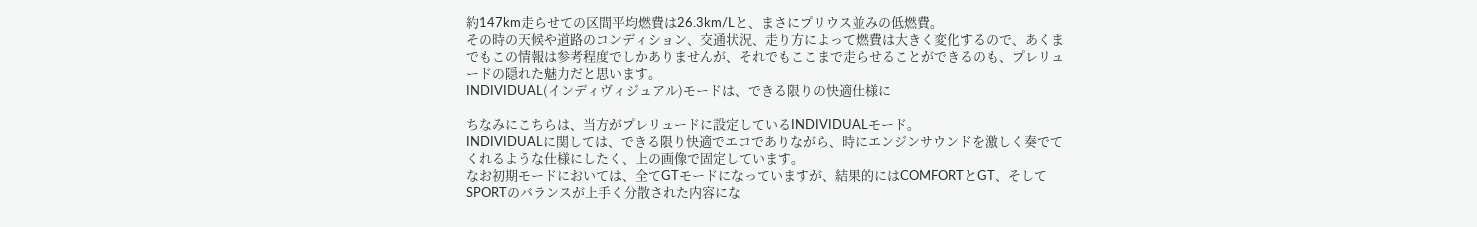約147km走らせての区間平均燃費は26.3km/Lと、まさにプリウス並みの低燃費。
その時の天候や道路のコンディション、交通状況、走り方によって燃費は大きく変化するので、あくまでもこの情報は参考程度でしかありませんが、それでもここまで走らせることができるのも、プレリュードの隠れた魅力だと思います。
INDIVIDUAL(インディヴィジュアル)モードは、できる限りの快適仕様に

ちなみにこちらは、当方がプレリュードに設定しているINDIVIDUALモード。
INDIVIDUALに関しては、できる限り快適でエコでありながら、時にエンジンサウンドを激しく奏でてくれるような仕様にしたく、上の画像で固定しています。
なお初期モードにおいては、全てGTモードになっていますが、結果的にはCOMFORTとGT、そしてSPORTのバランスが上手く分散された内容にな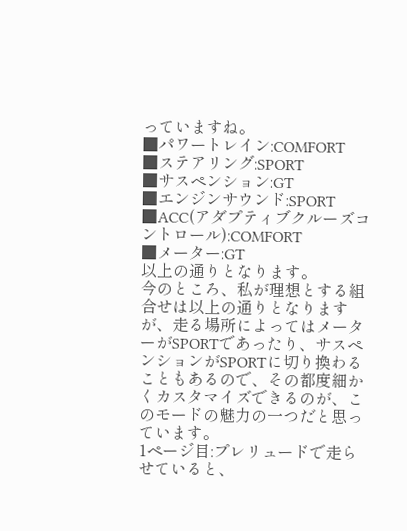っていますね。
■パワートレイン:COMFORT
■ステアリング:SPORT
■サスペンション:GT
■エンジンサウンド:SPORT
■ACC(アダプティブクルーズコントロール):COMFORT
■メーター:GT
以上の通りとなります。
今のところ、私が理想とする組合せは以上の通りとなりますが、走る場所によってはメーターがSPORTであったり、サスペンションがSPORTに切り換わることもあるので、その都度細かくカスタマイズできるのが、このモードの魅力の一つだと思っています。
1ページ目:プレリュードで走らせていると、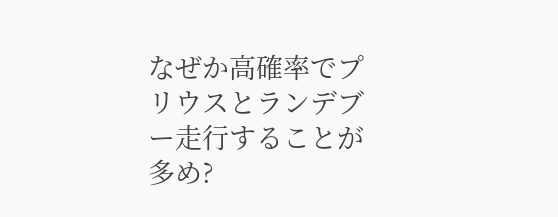なぜか高確率でプリウスとランデブー走行することが多め?